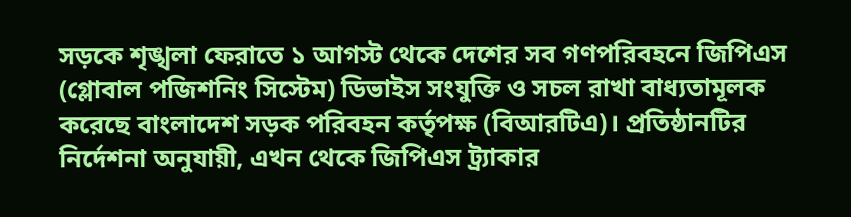সড়কে শৃঙ্খলা ফেরাতে ১ আগস্ট থেকে দেশের সব গণপরিবহনে জিপিএস (গ্লোবাল পজিশনিং সিস্টেম) ডিভাইস সংযুক্তি ও সচল রাখা বাধ্যতামূলক করেছে বাংলাদেশ সড়ক পরিবহন কর্তৃপক্ষ (বিআরটিএ)। প্রতিষ্ঠানটির নির্দেশনা অনুযায়ী, এখন থেকে জিপিএস ট্র্যাকার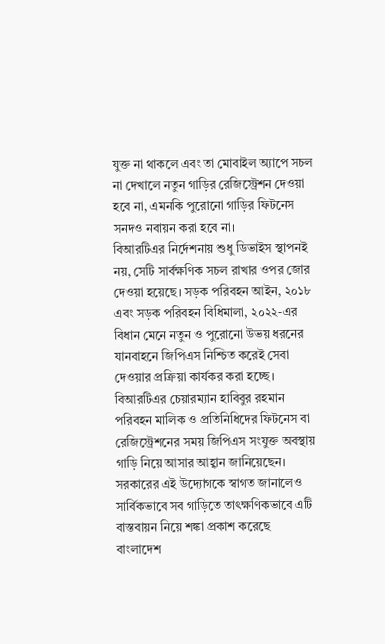যুক্ত না থাকলে এবং তা মোবাইল অ্যাপে সচল না দেখালে নতুন গাড়ির রেজিস্ট্রেশন দেওয়া হবে না, এমনকি পুরোনো গাড়ির ফিটনেস সনদও নবায়ন করা হবে না।
বিআরটিএর নির্দেশনায় শুধু ডিভাইস স্থাপনই নয়, সেটি সার্বক্ষণিক সচল রাখার ওপর জোর দেওয়া হয়েছে। সড়ক পরিবহন আইন, ২০১৮ এবং সড়ক পরিবহন বিধিমালা, ২০২২-এর বিধান মেনে নতুন ও পুরোনো উভয় ধরনের যানবাহনে জিপিএস নিশ্চিত করেই সেবা দেওয়ার প্রক্রিয়া কার্যকর করা হচ্ছে। বিআরটিএর চেয়ারম্যান হাবিবুর রহমান পরিবহন মালিক ও প্রতিনিধিদের ফিটনেস বা রেজিস্ট্রেশনের সময় জিপিএস সংযুক্ত অবস্থায় গাড়ি নিয়ে আসার আহ্বান জানিয়েছেন।
সরকারের এই উদ্যোগকে স্বাগত জানালেও সার্বিকভাবে সব গাড়িতে তাৎক্ষণিকভাবে এটি বাস্তবায়ন নিয়ে শঙ্কা প্রকাশ করেছে বাংলাদেশ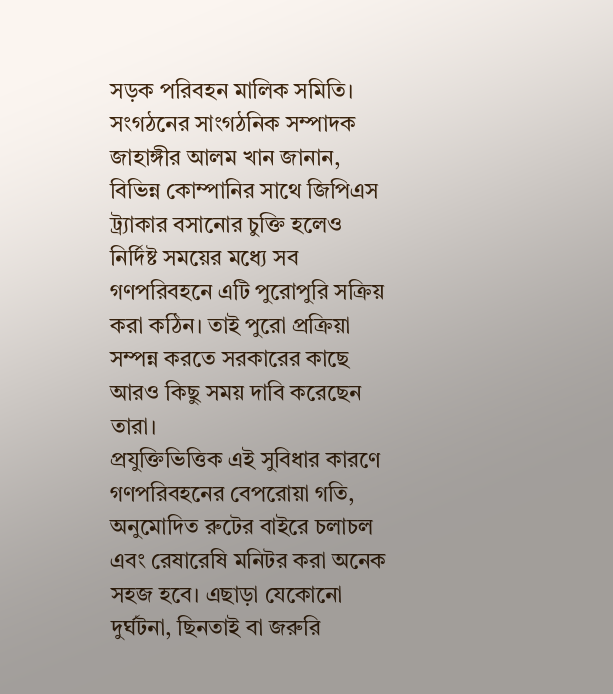সড়ক পরিবহন মালিক সমিতি। সংগঠনের সাংগঠনিক সম্পাদক জাহাঙ্গীর আলম খান জানান, বিভিন্ন কোম্পানির সাথে জিপিএস ট্র্যাকার বসানোর চুক্তি হলেও নির্দিষ্ট সময়ের মধ্যে সব গণপরিবহনে এটি পুরোপুরি সক্রিয় করা কঠিন। তাই পুরো প্রক্রিয়া সম্পন্ন করতে সরকারের কাছে আরও কিছু সময় দাবি করেছেন তারা।
প্রযুক্তিভিত্তিক এই সুবিধার কারণে গণপরিবহনের বেপরোয়া গতি, অনুমোদিত রুটের বাইরে চলাচল এবং রেষারেষি মনিটর করা অনেক সহজ হবে। এছাড়া যেকোনো দুর্ঘটনা, ছিনতাই বা জরুরি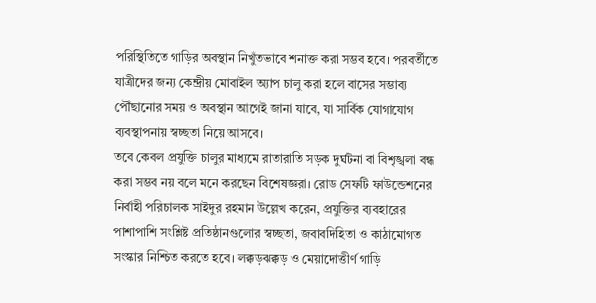পরিস্থিতিতে গাড়ির অবস্থান নিখুঁতভাবে শনাক্ত করা সম্ভব হবে। পরবর্তীতে যাত্রীদের জন্য কেন্দ্রীয় মোবাইল অ্যাপ চালু করা হলে বাসের সম্ভাব্য পৌঁছানোর সময় ও অবস্থান আগেই জানা যাবে, যা সার্বিক যোগাযোগ ব্যবস্থাপনায় স্বচ্ছতা নিয়ে আসবে।
তবে কেবল প্রযুক্তি চালুর মাধ্যমে রাতারাতি সড়ক দুর্ঘটনা বা বিশৃঙ্খলা বন্ধ করা সম্ভব নয় বলে মনে করছেন বিশেষজ্ঞরা। রোড সেফটি ফাউন্ডেশনের নির্বাহী পরিচালক সাইদুর রহমান উল্লেখ করেন, প্রযুক্তির ব্যবহারের পাশাপাশি সংশ্লিষ্ট প্রতিষ্ঠানগুলোর স্বচ্ছতা, জবাবদিহিতা ও কাঠামোগত সংস্কার নিশ্চিত করতে হবে। লক্কড়ঝক্কড় ও মেয়াদোত্তীর্ণ গাড়ি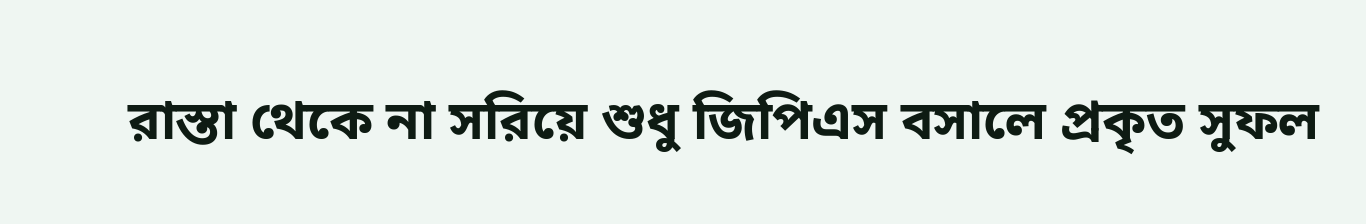রাস্তা থেকে না সরিয়ে শুধু জিপিএস বসালে প্রকৃত সুফল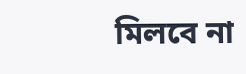মিলবে না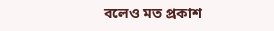বলেও মত প্রকাশ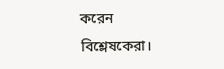করেন বিশ্লেষকেরা।